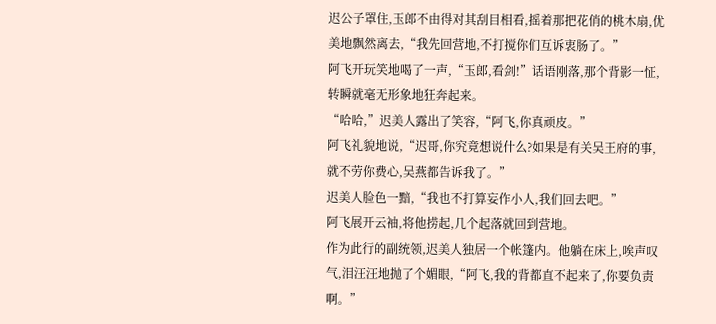迟公子罩住,玉郎不由得对其刮目相看,摇着那把花俏的桃木扇,优美地飘然离去,“我先回营地,不打搅你们互诉衷肠了。”
阿飞开玩笑地喝了一声,“玉郎,看剑!”话语刚落,那个背影一怔,转瞬就毫无形象地狂奔起来。
“哈哈,”迟美人露出了笑容,“阿飞,你真顽皮。”
阿飞礼貌地说,“迟哥,你究竟想说什么?如果是有关吴王府的事,就不劳你费心,吴燕都告诉我了。”
迟美人脸色一黯,“我也不打算妄作小人,我们回去吧。”
阿飞展开云袖,将他捞起,几个起落就回到营地。
作为此行的副统领,迟美人独居一个帐篷内。他躺在床上,唉声叹气,泪汪汪地抛了个媚眼,“阿飞,我的背都直不起来了,你要负责啊。”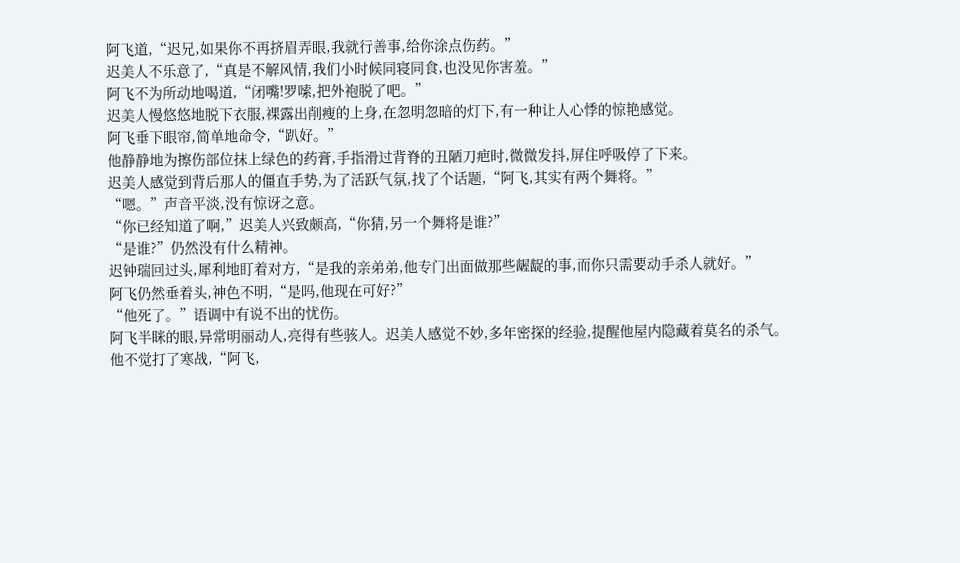阿飞道,“迟兄,如果你不再挤眉弄眼,我就行善事,给你涂点伤药。”
迟美人不乐意了,“真是不解风情,我们小时候同寝同食,也没见你害羞。”
阿飞不为所动地喝道,“闭嘴!罗嗦,把外袍脱了吧。”
迟美人慢悠悠地脱下衣服,裸露出削瘦的上身,在忽明忽暗的灯下,有一种让人心悸的惊艳感觉。
阿飞垂下眼帘,简单地命令,“趴好。”
他静静地为擦伤部位抹上绿色的药膏,手指滑过背脊的丑陋刀疤时,微微发抖,屏住呼吸停了下来。
迟美人感觉到背后那人的僵直手势,为了活跃气氛,找了个话题,“阿飞,其实有两个舞将。”
“嗯。”声音平淡,没有惊讶之意。
“你已经知道了啊,”迟美人兴致颇高,“你猜,另一个舞将是谁?”
“是谁?”仍然没有什么精神。
迟钟瑞回过头,犀利地盯着对方,“是我的亲弟弟,他专门出面做那些龌龊的事,而你只需要动手杀人就好。”
阿飞仍然垂着头,神色不明,“是吗,他现在可好?”
“他死了。”语调中有说不出的忧伤。
阿飞半眯的眼,异常明丽动人,亮得有些骇人。迟美人感觉不妙,多年密探的经验,提醒他屋内隐藏着莫名的杀气。
他不觉打了寒战,“阿飞,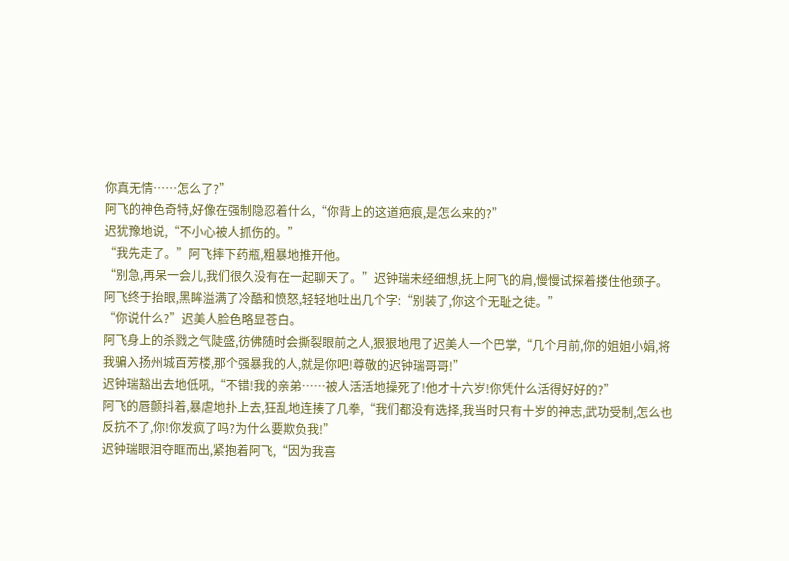你真无情……怎么了?”
阿飞的神色奇特,好像在强制隐忍着什么,“你背上的这道疤痕,是怎么来的?”
迟犹豫地说,“不小心被人抓伤的。”
“我先走了。”阿飞摔下药瓶,粗暴地推开他。
“别急,再呆一会儿,我们很久没有在一起聊天了。”迟钟瑞未经细想,抚上阿飞的肩,慢慢试探着搂住他颈子。
阿飞终于抬眼,黑眸溢满了冷酷和愤怒,轻轻地吐出几个字:“别装了,你这个无耻之徒。”
“你说什么?”迟美人脸色略显苍白。
阿飞身上的杀戮之气陡盛,彷佛随时会撕裂眼前之人,狠狠地甩了迟美人一个巴掌,“几个月前,你的姐姐小娟,将我骗入扬州城百芳楼,那个强暴我的人,就是你吧!尊敬的迟钟瑞哥哥!”
迟钟瑞豁出去地低吼,“不错!我的亲弟……被人活活地操死了!他才十六岁!你凭什么活得好好的?”
阿飞的唇颤抖着,暴虐地扑上去,狂乱地连揍了几拳,“我们都没有选择,我当时只有十岁的神志,武功受制,怎么也反抗不了,你!你发疯了吗?为什么要欺负我!”
迟钟瑞眼泪夺眶而出,紧抱着阿飞,“因为我喜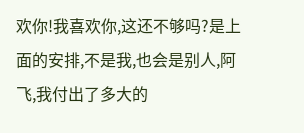欢你!我喜欢你,这还不够吗?是上面的安排,不是我,也会是别人,阿飞,我付出了多大的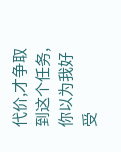代价,才争取到这个任务,你以为我好受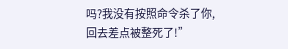吗?我没有按照命令杀了你,回去差点被整死了!”